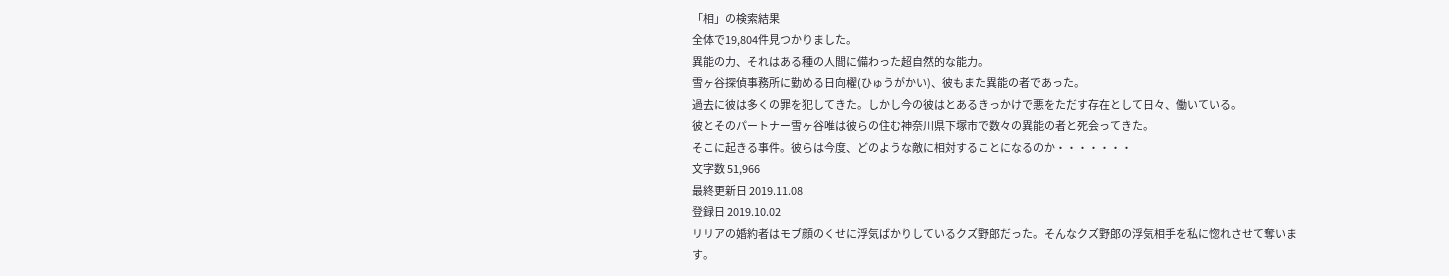「相」の検索結果
全体で19,804件見つかりました。
異能の力、それはある種の人間に備わった超自然的な能力。
雪ヶ谷探偵事務所に勤める日向櫂(ひゅうがかい)、彼もまた異能の者であった。
過去に彼は多くの罪を犯してきた。しかし今の彼はとあるきっかけで悪をただす存在として日々、働いている。
彼とそのパートナー雪ヶ谷唯は彼らの住む神奈川県下塚市で数々の異能の者と死会ってきた。
そこに起きる事件。彼らは今度、どのような敵に相対することになるのか・・・・・・・
文字数 51,966
最終更新日 2019.11.08
登録日 2019.10.02
リリアの婚約者はモブ顔のくせに浮気ばかりしているクズ野郎だった。そんなクズ野郎の浮気相手を私に惚れさせて奪います。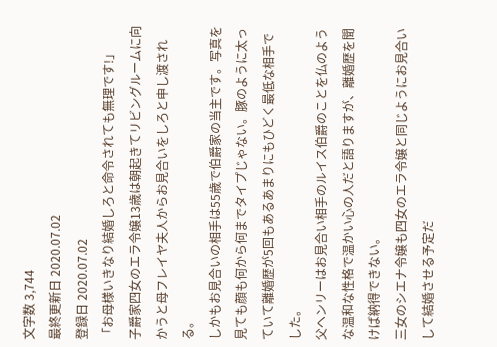文字数 3,744
最終更新日 2020.07.02
登録日 2020.07.02
「お母様いきなり結婚しろと命令されても無理です!」
子爵家四女のエラ令嬢13歳は朝起きてリビングルームに向かうと母フレイヤ夫人からお見合いをしろと申し渡される。
しかもお見合いの相手は55歳で伯爵家の当主です。写真を見ても顔も何から何までタイプじゃない。豚のように太っていて離婚歴が5回もあるあまりにもひどく最低な相手でした。
父ヘンリーはお見合い相手のルイス伯爵のことを仏のような温和な性格で温かい心の人だと語りますが、離婚歴を聞けば納得できない。
三女のシエナ令嬢も四女のエラ令嬢と同じようにお見合いして結婚させる予定だ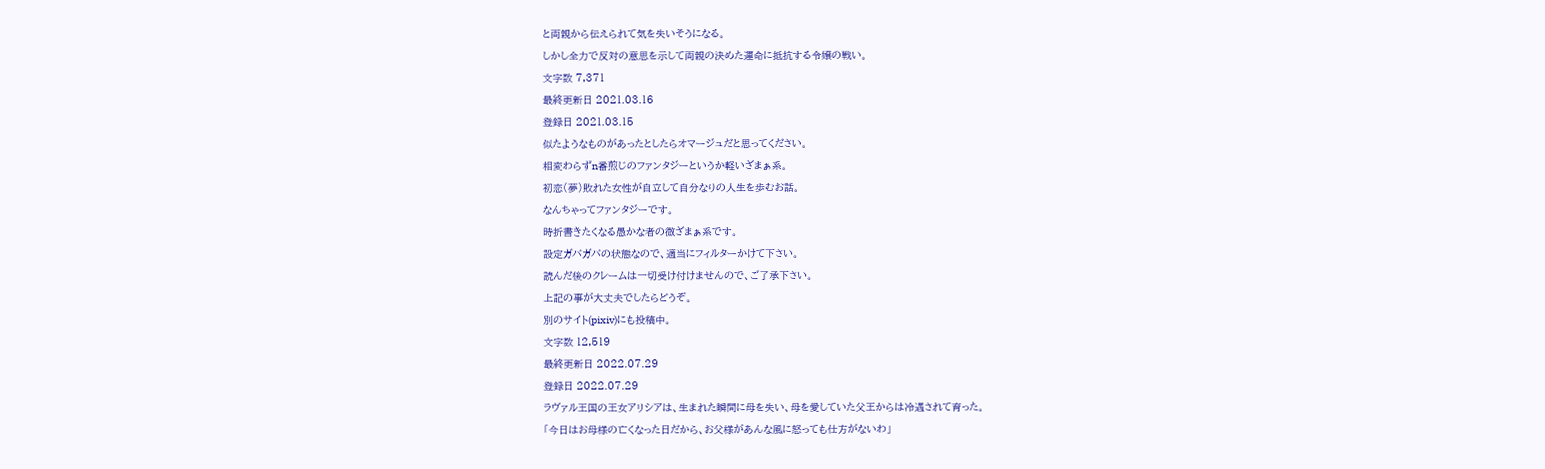と両親から伝えられて気を失いそうになる。
しかし全力で反対の意思を示して両親の決めた運命に抵抗する令嬢の戦い。
文字数 7,371
最終更新日 2021.03.16
登録日 2021.03.15
似たようなものがあったとしたらオマージュだと思ってください。
相変わらずn番煎じのファンタジーというか軽いざまぁ系。
初恋(夢)敗れた女性が自立して自分なりの人生を歩むお話。
なんちゃってファンタジーです。
時折書きたくなる愚かな者の微ざまぁ系です。
設定ガバガバの状態なので、適当にフィルターかけて下さい。
読んだ後のクレームは一切受け付けませんので、ご了承下さい。
上記の事が大丈夫でしたらどうぞ。
別のサイト(pixiv)にも投稿中。
文字数 12,519
最終更新日 2022.07.29
登録日 2022.07.29
ラヴァル王国の王女アリシアは、生まれた瞬間に母を失い、母を愛していた父王からは冷遇されて育った。
「今日はお母様の亡くなった日だから、お父様があんな風に怒っても仕方がないわ」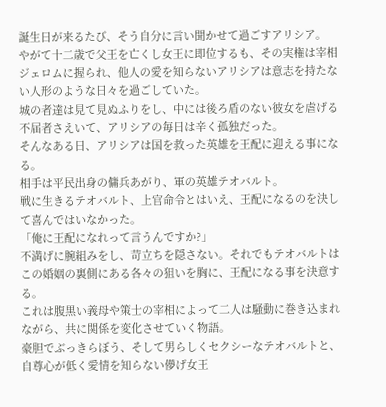誕生日が来るたび、そう自分に言い聞かせて過ごすアリシア。
やがて十二歳で父王を亡くし女王に即位するも、その実権は宰相ジェロムに握られ、他人の愛を知らないアリシアは意志を持たない人形のような日々を過ごしていた。
城の者達は見て見ぬふりをし、中には後ろ盾のない彼女を虐げる不届者さえいて、アリシアの毎日は辛く孤独だった。
そんなある日、アリシアは国を救った英雄を王配に迎える事になる。
相手は平民出身の傭兵あがり、軍の英雄テオバルト。
戦に生きるテオバルト、上官命令とはいえ、王配になるのを決して喜んではいなかった。
「俺に王配になれって言うんですか?」
不満げに腕組みをし、苛立ちを隠さない。それでもテオバルトはこの婚姻の裏側にある各々の狙いを胸に、王配になる事を決意する。
これは腹黒い義母や策士の宰相によって二人は騒動に巻き込まれながら、共に関係を変化させていく物語。
豪胆でぶっきらぼう、そして男らしくセクシーなテオバルトと、自尊心が低く愛情を知らない儚げ女王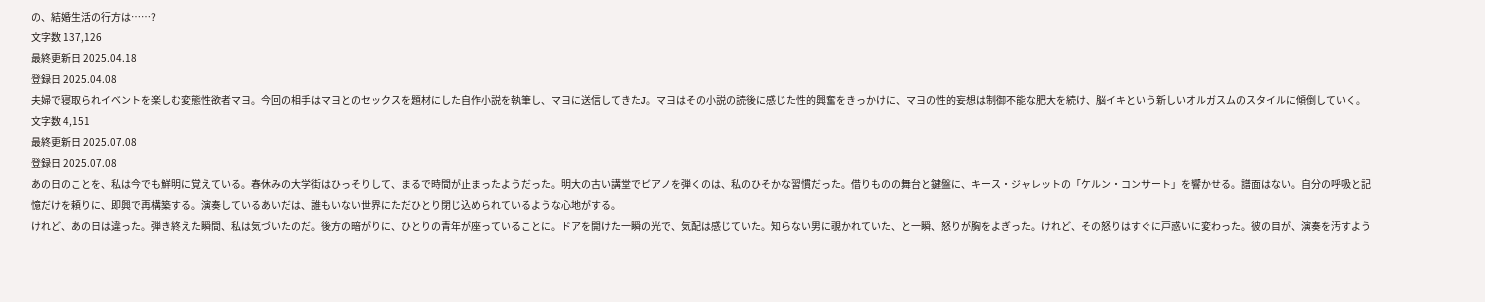の、結婚生活の行方は……?
文字数 137,126
最終更新日 2025.04.18
登録日 2025.04.08
夫婦で寝取られイベントを楽しむ変態性欲者マヨ。今回の相手はマヨとのセックスを題材にした自作小説を執筆し、マヨに送信してきたJ。マヨはその小説の読後に感じた性的興奮をきっかけに、マヨの性的妄想は制御不能な肥大を続け、脳イキという新しいオルガスムのスタイルに傾倒していく。
文字数 4,151
最終更新日 2025.07.08
登録日 2025.07.08
あの日のことを、私は今でも鮮明に覚えている。春休みの大学街はひっそりして、まるで時間が止まったようだった。明大の古い講堂でピアノを弾くのは、私のひそかな習慣だった。借りものの舞台と鍵盤に、キース・ジャレットの「ケルン・コンサート」を響かせる。譜面はない。自分の呼吸と記憶だけを頼りに、即興で再構築する。演奏しているあいだは、誰もいない世界にただひとり閉じ込められているような心地がする。
けれど、あの日は違った。弾き終えた瞬間、私は気づいたのだ。後方の暗がりに、ひとりの青年が座っていることに。ドアを開けた一瞬の光で、気配は感じていた。知らない男に覗かれていた、と一瞬、怒りが胸をよぎった。けれど、その怒りはすぐに戸惑いに変わった。彼の目が、演奏を汚すよう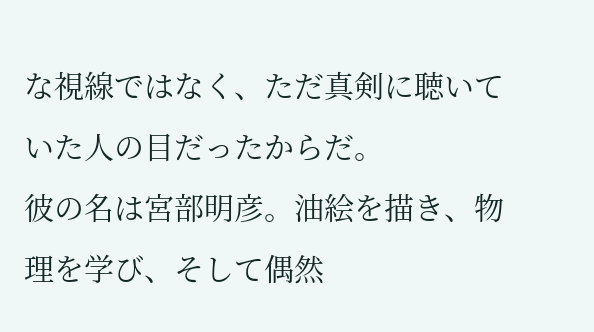な視線ではなく、ただ真剣に聴いていた人の目だったからだ。
彼の名は宮部明彦。油絵を描き、物理を学び、そして偶然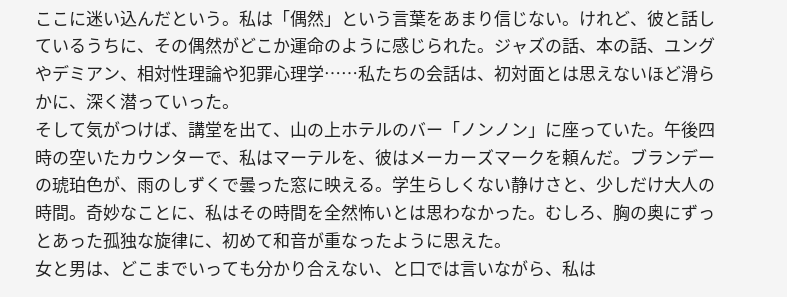ここに迷い込んだという。私は「偶然」という言葉をあまり信じない。けれど、彼と話しているうちに、その偶然がどこか運命のように感じられた。ジャズの話、本の話、ユングやデミアン、相対性理論や犯罪心理学……私たちの会話は、初対面とは思えないほど滑らかに、深く潜っていった。
そして気がつけば、講堂を出て、山の上ホテルのバー「ノンノン」に座っていた。午後四時の空いたカウンターで、私はマーテルを、彼はメーカーズマークを頼んだ。ブランデーの琥珀色が、雨のしずくで曇った窓に映える。学生らしくない静けさと、少しだけ大人の時間。奇妙なことに、私はその時間を全然怖いとは思わなかった。むしろ、胸の奥にずっとあった孤独な旋律に、初めて和音が重なったように思えた。
女と男は、どこまでいっても分かり合えない、と口では言いながら、私は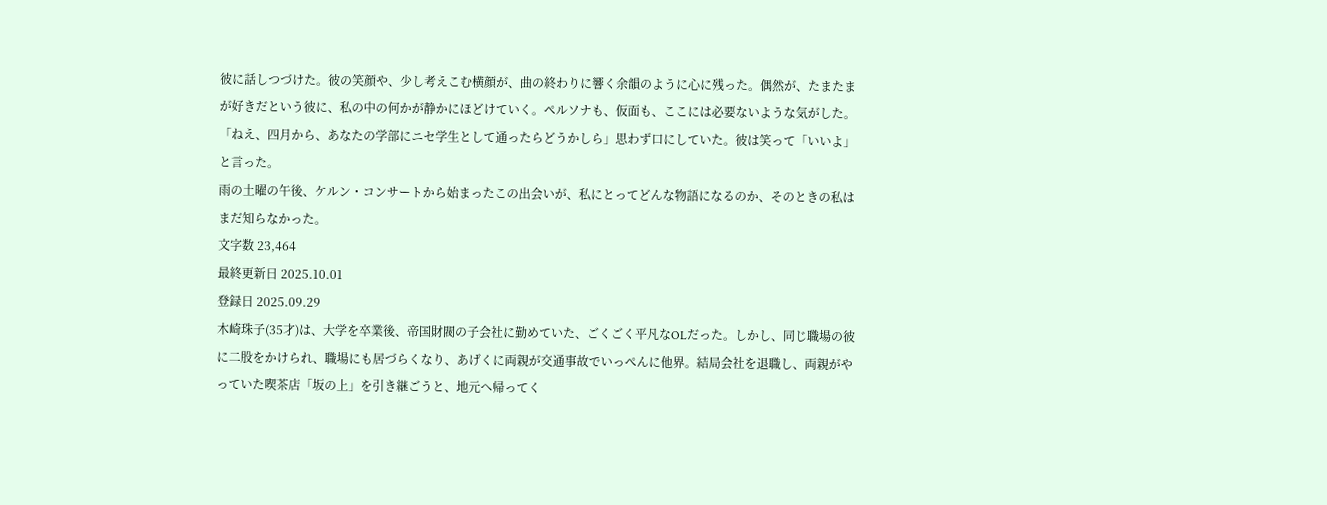彼に話しつづけた。彼の笑顔や、少し考えこむ横顔が、曲の終わりに響く余韻のように心に残った。偶然が、たまたまが好きだという彼に、私の中の何かが静かにほどけていく。ペルソナも、仮面も、ここには必要ないような気がした。
「ねえ、四月から、あなたの学部にニセ学生として通ったらどうかしら」思わず口にしていた。彼は笑って「いいよ」と言った。
雨の土曜の午後、ケルン・コンサートから始まったこの出会いが、私にとってどんな物語になるのか、そのときの私はまだ知らなかった。
文字数 23,464
最終更新日 2025.10.01
登録日 2025.09.29
木崎珠子(35才)は、大学を卒業後、帝国財閥の子会社に勤めていた、ごくごく平凡なOLだった。しかし、同じ職場の彼に二股をかけられ、職場にも居づらくなり、あげくに両親が交通事故でいっぺんに他界。結局会社を退職し、両親がやっていた喫茶店「坂の上」を引き継ごうと、地元へ帰ってく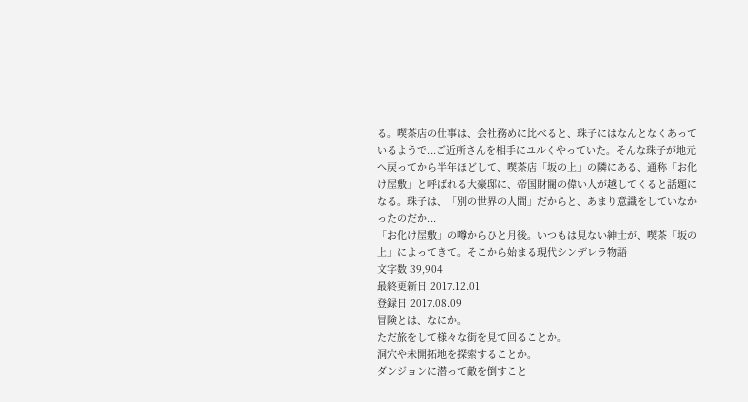る。喫茶店の仕事は、会社務めに比べると、珠子にはなんとなくあっているようで...ご近所さんを相手にユルくやっていた。そんな珠子が地元へ戻ってから半年ほどして、喫茶店「坂の上」の隣にある、通称「お化け屋敷」と呼ばれる大豪邸に、帝国財閥の偉い人が越してくると話題になる。珠子は、「別の世界の人間」だからと、あまり意識をしていなかったのだか...
「お化け屋敷」の噂からひと月後。いつもは見ない紳士が、喫茶「坂の上」によってきて。そこから始まる現代シンデレラ物語
文字数 39,904
最終更新日 2017.12.01
登録日 2017.08.09
冒険とは、なにか。
ただ旅をして様々な街を見て回ることか。
洞穴や未開拓地を探索することか。
ダンジョンに潜って敵を倒すこと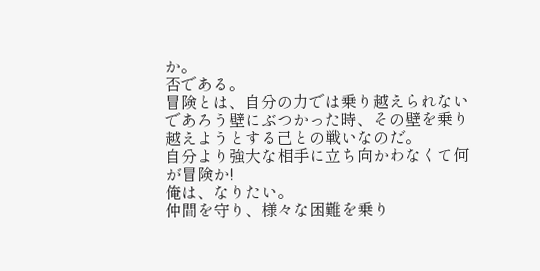か。
否である。
冒険とは、自分の力では乗り越えられないであろう壁にぶつかった時、その壁を乗り越えようとする己との戦いなのだ。
自分より強大な相手に立ち向かわなくて何が冒険か!
俺は、なりたい。
仲間を守り、様々な困難を乗り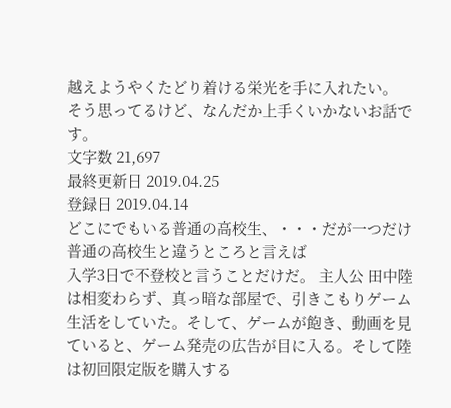越えようやくたどり着ける栄光を手に入れたい。
そう思ってるけど、なんだか上手くいかないお話です。
文字数 21,697
最終更新日 2019.04.25
登録日 2019.04.14
どこにでもいる普通の高校生、・・・だが一つだけ普通の高校生と違うところと言えば
入学3日で不登校と言うことだけだ。 主人公 田中陸は相変わらず、真っ暗な部屋で、引きこもりゲーム生活をしていた。そして、ゲームが飽き、動画を見ていると、ゲーム発売の広告が目に入る。そして陸は初回限定版を購入する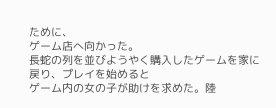ために、
ゲーム店へ向かった。
長蛇の列を並びようやく購入したゲームを家に戻り、プレイを始めると
ゲーム内の女の子が助けを求めた。陸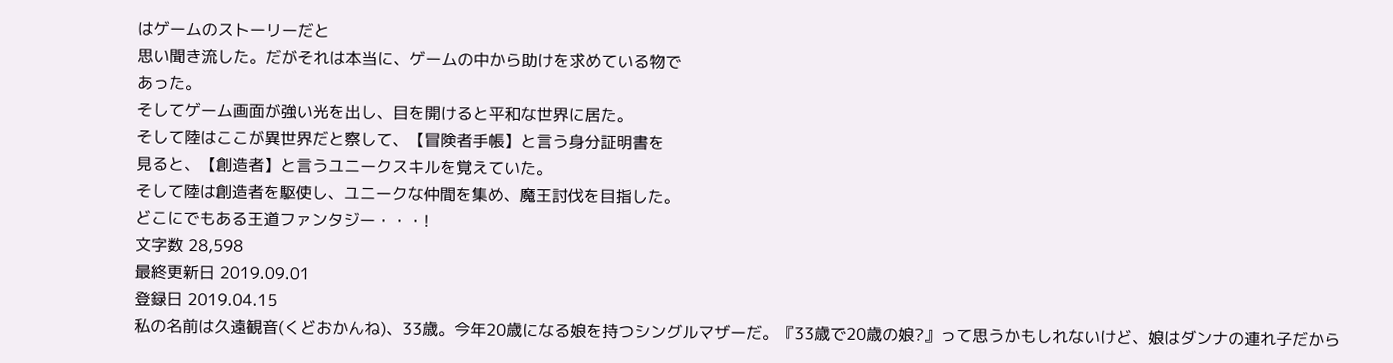はゲームのストーリーだと
思い聞き流した。だがそれは本当に、ゲームの中から助けを求めている物で
あった。
そしてゲーム画面が強い光を出し、目を開けると平和な世界に居た。
そして陸はここが異世界だと察して、【冒険者手帳】と言う身分証明書を
見ると、【創造者】と言うユニークスキルを覚えていた。
そして陸は創造者を駆使し、ユニークな仲間を集め、魔王討伐を目指した。
どこにでもある王道ファンタジー・・・!
文字数 28,598
最終更新日 2019.09.01
登録日 2019.04.15
私の名前は久遠観音(くどおかんね)、33歳。今年20歳になる娘を持つシングルマザーだ。『33歳で20歳の娘?』って思うかもしれないけど、娘はダンナの連れ子だから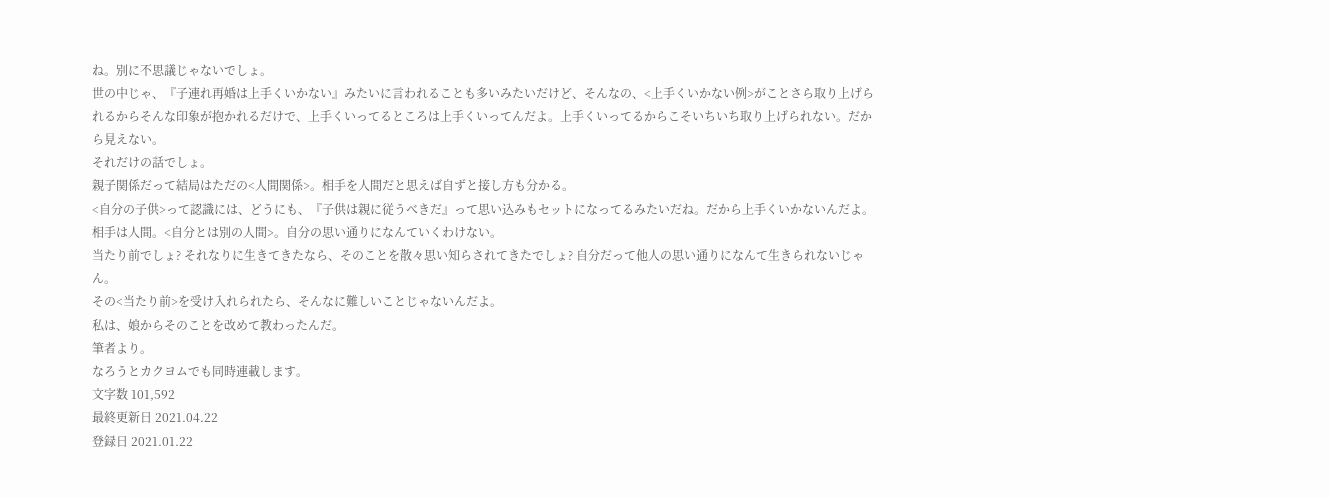ね。別に不思議じゃないでしょ。
世の中じゃ、『子連れ再婚は上手くいかない』みたいに言われることも多いみたいだけど、そんなの、<上手くいかない例>がことさら取り上げられるからそんな印象が抱かれるだけで、上手くいってるところは上手くいってんだよ。上手くいってるからこそいちいち取り上げられない。だから見えない。
それだけの話でしょ。
親子関係だって結局はただの<人間関係>。相手を人間だと思えば自ずと接し方も分かる。
<自分の子供>って認識には、どうにも、『子供は親に従うべきだ』って思い込みもセットになってるみたいだね。だから上手くいかないんだよ。
相手は人間。<自分とは別の人間>。自分の思い通りになんていくわけない。
当たり前でしょ? それなりに生きてきたなら、そのことを散々思い知らされてきたでしょ? 自分だって他人の思い通りになんて生きられないじゃん。
その<当たり前>を受け入れられたら、そんなに難しいことじゃないんだよ。
私は、娘からそのことを改めて教わったんだ。
筆者より。
なろうとカクヨムでも同時連載します。
文字数 101,592
最終更新日 2021.04.22
登録日 2021.01.22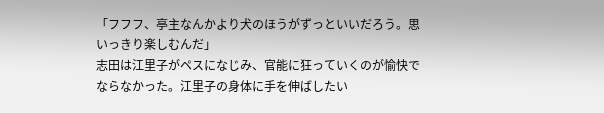「フフフ、亭主なんかより犬のほうがずっといいだろう。思いっきり楽しむんだ」
志田は江里子がペスになじみ、官能に狂っていくのが愉快でならなかった。江里子の身体に手を伸ばしたい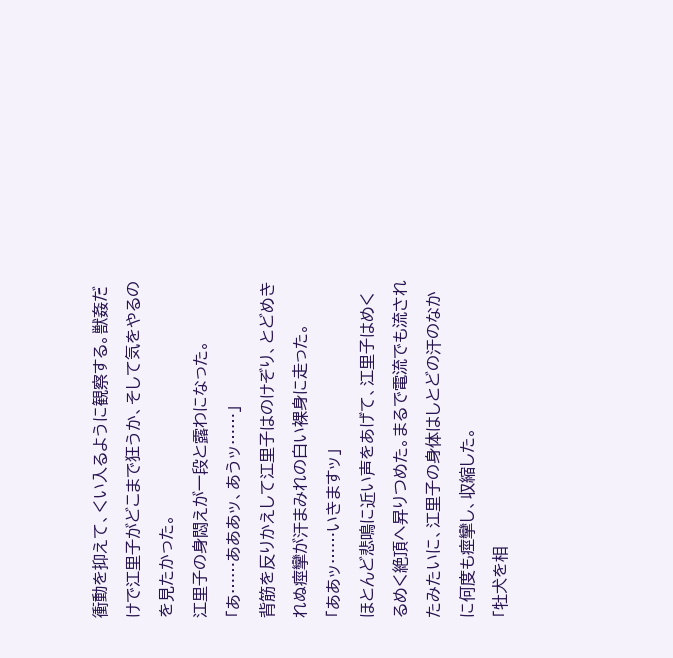衝動を抑えて、くい入るように観察する。獣姦だけで江里子がどこまで狂うか、そして気をやるのを見たかった。
江里子の身悶えが一段と露わになった。
「あ……あああッ、あうッ……」
背筋を反りかえして江里子はのけぞり、とどめきれぬ痙攣が汗まみれの白い裸身に走った。
「ああッ……いきますッ」
ほとんど悲鳴に近い声をあげて、江里子はめくるめく絶頂へ昇りつめた。まるで電流でも流されたみたいに、江里子の身体はしとどの汗のなかに何度も痙攣し、収縮した。
「牡犬を相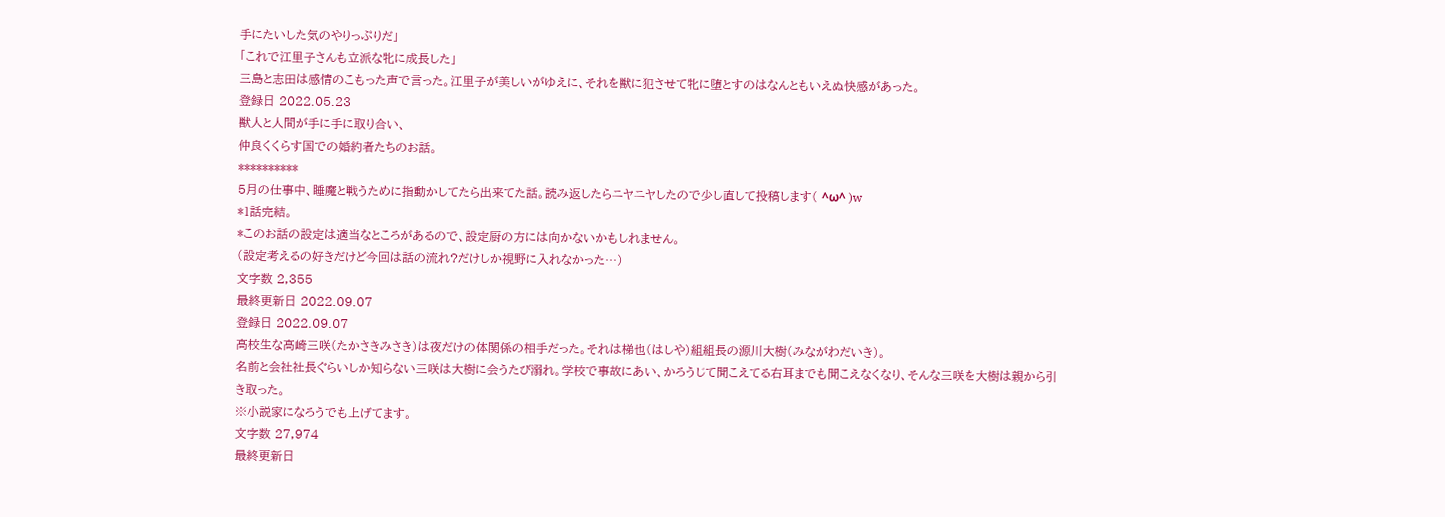手にたいした気のやりっぷりだ」
「これで江里子さんも立派な牝に成長した」
三島と志田は感情のこもった声で言った。江里子が美しいがゆえに、それを獣に犯させて牝に堕とすのはなんともいえぬ快感があった。
登録日 2022.05.23
獣人と人間が手に手に取り合い、
仲良くくらす国での婚約者たちのお話。
**********
5月の仕事中、睡魔と戦うために指動かしてたら出来てた話。読み返したらニヤニヤしたので少し直して投稿します( ^ω^ )w
*1話完結。
*このお話の設定は適当なところがあるので、設定厨の方には向かないかもしれません。
(設定考えるの好きだけど今回は話の流れ?だけしか視野に入れなかった…)
文字数 2,355
最終更新日 2022.09.07
登録日 2022.09.07
高校生な高崎三咲(たかさきみさき)は夜だけの体関係の相手だった。それは梯也(はしや)組組長の源川大樹(みながわだいき)。
名前と会社社長ぐらいしか知らない三咲は大樹に会うたび溺れ。学校で事故にあい、かろうじて聞こえてる右耳までも聞こえなくなり、そんな三咲を大樹は親から引き取った。
※小説家になろうでも上げてます。
文字数 27,974
最終更新日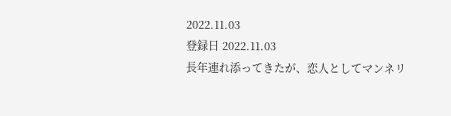2022.11.03
登録日 2022.11.03
長年連れ添ってきたが、恋人としてマンネリ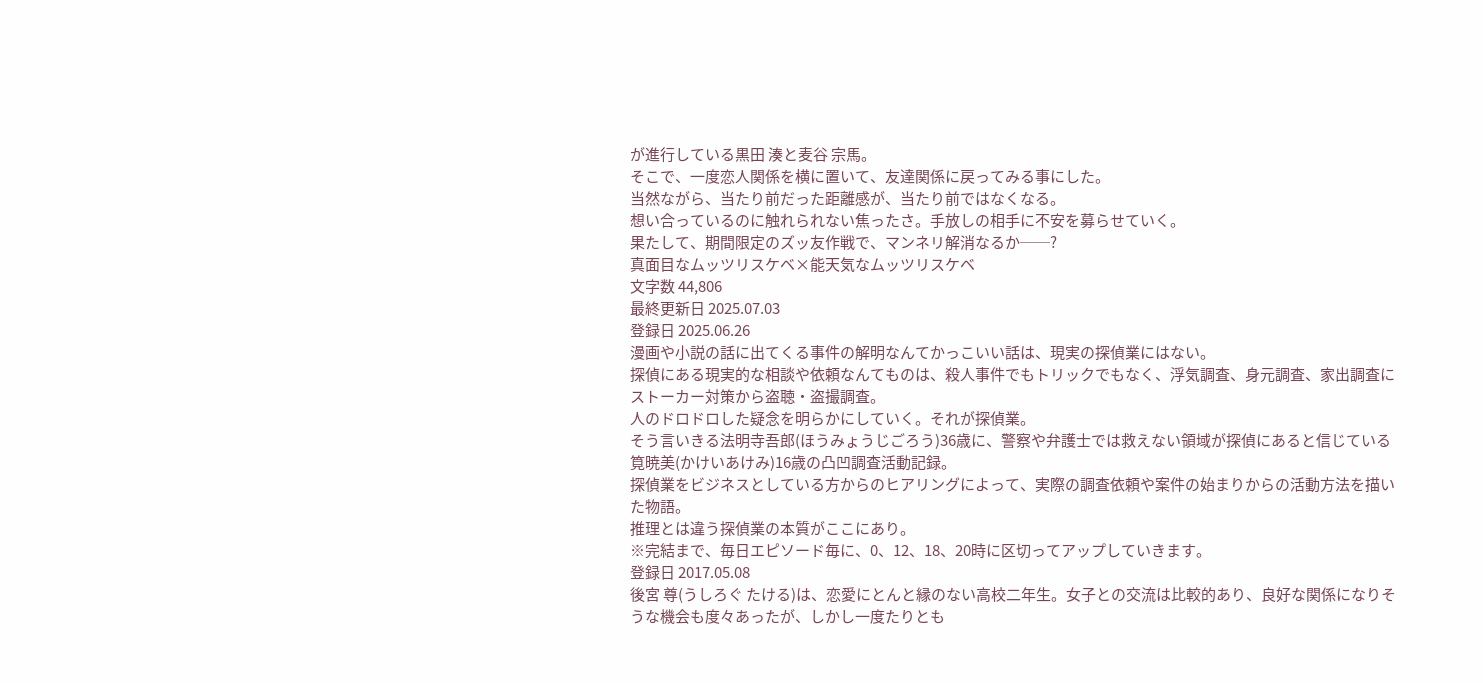が進行している黒田 湊と麦谷 宗馬。
そこで、一度恋人関係を横に置いて、友達関係に戻ってみる事にした。
当然ながら、当たり前だった距離感が、当たり前ではなくなる。
想い合っているのに触れられない焦ったさ。手放しの相手に不安を募らせていく。
果たして、期間限定のズッ友作戦で、マンネリ解消なるか──?
真面目なムッツリスケベ×能天気なムッツリスケベ
文字数 44,806
最終更新日 2025.07.03
登録日 2025.06.26
漫画や小説の話に出てくる事件の解明なんてかっこいい話は、現実の探偵業にはない。
探偵にある現実的な相談や依頼なんてものは、殺人事件でもトリックでもなく、浮気調査、身元調査、家出調査にストーカー対策から盗聴・盗撮調査。
人のドロドロした疑念を明らかにしていく。それが探偵業。
そう言いきる法明寺吾郎(ほうみょうじごろう)36歳に、警察や弁護士では救えない領域が探偵にあると信じている筧暁美(かけいあけみ)16歳の凸凹調査活動記録。
探偵業をビジネスとしている方からのヒアリングによって、実際の調査依頼や案件の始まりからの活動方法を描いた物語。
推理とは違う探偵業の本質がここにあり。
※完結まで、毎日エピソード毎に、0、12、18、20時に区切ってアップしていきます。
登録日 2017.05.08
後宮 尊(うしろぐ たける)は、恋愛にとんと縁のない高校二年生。女子との交流は比較的あり、良好な関係になりそうな機会も度々あったが、しかし一度たりとも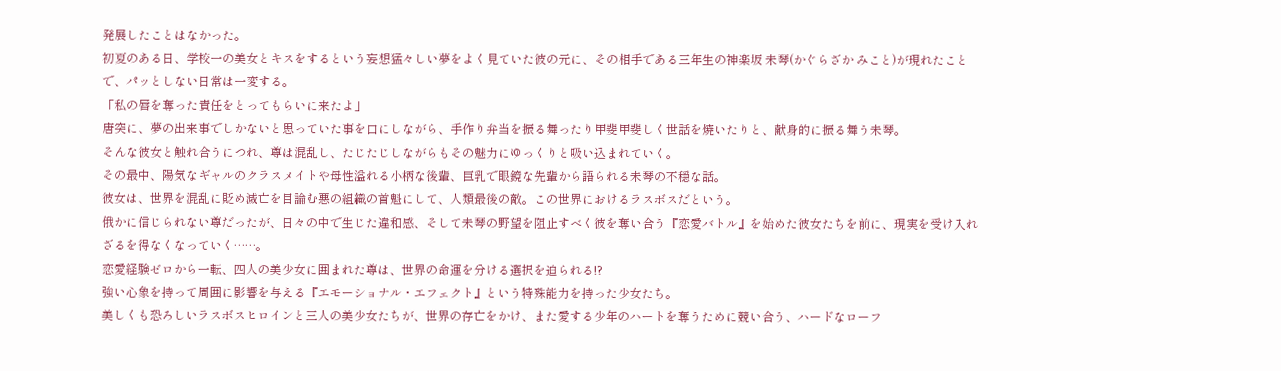発展したことはなかった。
初夏のある日、学校一の美女とキスをするという妄想猛々しい夢をよく見ていた彼の元に、その相手である三年生の神楽坂 未琴(かぐらざか みこと)が現れたことで、パッとしない日常は一変する。
「私の唇を奪った責任をとってもらいに来たよ」
唐突に、夢の出来事でしかないと思っていた事を口にしながら、手作り弁当を振る舞ったり甲斐甲斐しく世話を焼いたりと、献身的に振る舞う未琴。
そんな彼女と触れ合うにつれ、尊は混乱し、たじたじしながらもその魅力にゆっくりと吸い込まれていく。
その最中、陽気なギャルのクラスメイトや母性溢れる小柄な後輩、巨乳で眼鏡な先輩から語られる未琴の不穏な話。
彼女は、世界を混乱に貶め滅亡を目論む悪の組織の首魁にして、人類最後の敵。この世界におけるラスボスだという。
俄かに信じられない尊だったが、日々の中で生じた違和感、そして未琴の野望を阻止すべく彼を奪い合う『恋愛バトル』を始めた彼女たちを前に、現実を受け入れざるを得なくなっていく……。
恋愛経験ゼロから一転、四人の美少女に囲まれた尊は、世界の命運を分ける選択を迫られる!?
強い心象を持って周囲に影響を与える『エモーショナル・エフェクト』という特殊能力を持った少女たち。
美しくも恐ろしいラスボスヒロインと三人の美少女たちが、世界の存亡をかけ、また愛する少年のハートを奪うために競い合う、ハードなローフ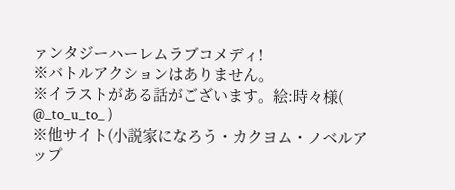ァンタジーハーレムラブコメディ!
※バトルアクションはありません。
※イラストがある話がございます。絵:時々様( @_to_u_to_ )
※他サイト(小説家になろう・カクヨム・ノベルアップ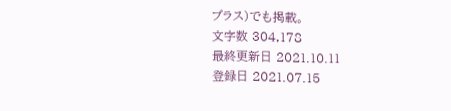プラス)でも掲載。
文字数 304,178
最終更新日 2021.10.11
登録日 2021.07.15